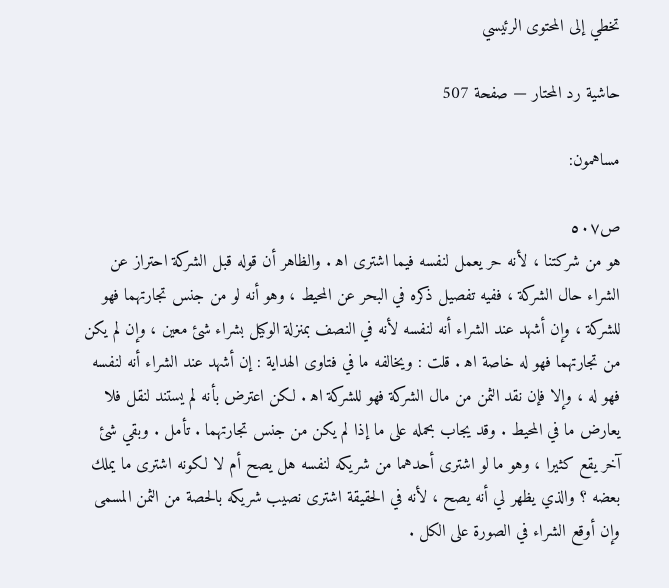تخطي إلى المحتوى الرئيسي

حاشية رد المحتار — صفحة 507

مساهمون:

ص٥٠٧
هو من شركتنا ، لأنه حر يعمل لنفسه فيما اشترى اه‍ . والظاهر أن قوله قبل الشركة احتراز عن الشراء حال الشركة ، ففيه تفصيل ذكره في البحر عن المحيط ، وهو أنه لو من جنس تجارتهما فهو للشركة ، وإن أشهد عند الشراء أنه لنفسه لأنه في النصف بمنزلة الوكيل بشراء شئ معين ، وإن لم يكن من تجارتهما فهو له خاصة اه‍ . قلت : ويخالفه ما في فتاوى الهداية : إن أشهد عند الشراء أنه لنفسه فهو له ، وإلا فإن نقد الثمن من مال الشركة فهو للشركة اه‍ . لكن اعترض بأنه لم يستند لنقل فلا يعارض ما في المحيط . وقد يجاب بحمله على ما إذا لم يكن من جنس تجارتهما . تأمل . وبقي شئ آخر يقع كثيرا ، وهو ما لو اشترى أحدهما من شريكه لنفسه هل يصح أم لا لكونه اشترى ما يملك بعضه ؟ والذي يظهر لي أنه يصح ، لأنه في الحقيقة اشترى نصيب شريكه بالحصة من الثمن المسمى وإن أوقع الشراء في الصورة على الكل .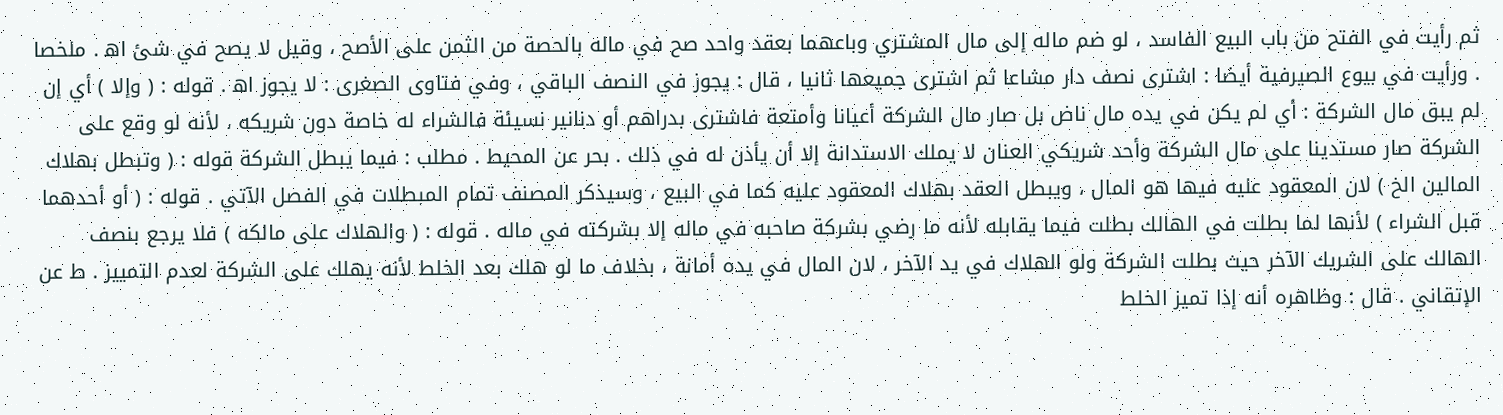ثم رأيت في الفتح من باب البيع الفاسد ، لو ضم ماله إلى مال المشتري وباعهما بعقد واحد صح في ماله بالحصة من الثمن على الأصح ، وقيل لا يصح في شئ اه‍ . ملخصا . ورأيت في بيوع الصيرفية أيضا : اشترى نصف دار مشاعا ثم اشترى جميعها ثانيا ، قال : يجوز في النصف الباقي ، وفي فتاوى الصغرى : لا يجوز اه‍ . قوله : ( وإلا ) أي إن لم يبق مال الشركة : أي لم يكن في يده مال ناض بل صار مال الشركة أعيانا وأمتعة فاشترى بدراهم أو دنانير نسيئة فالشراء له خاصة دون شريكه ، لأنه لو وقع على الشركة صار مستدينا على مال الشركة وأحد شريكي العنان لا يملك الاستدانة إلا أن يأذن له في ذلك . بحر عن المحيط . مطلب : فيما يبطل الشركة قوله : ( وتبطل بهلاك المالين الخ ) لان المعقود عليه فيها هو المال ، ويبطل العقد بهلاك المعقود عليه كما في البيع ، وسيذكر المصنف تمام المبطلات في الفصل الآتي . قوله : ( أو أحدهما قبل الشراء ) لأنها لما بطلت في الهالك بطلت فيما يقابله لأنه ما رضي بشركة صاحبه في ماله إلا بشركته في ماله . قوله : ( والهلاك على مالكه ) فلا يرجع بنصف الهالك على الشريك الآخر حيث بطلت الشركة ولو الهلاك في يد الآخر ، لان المال في يده أمانة ، بخلاف ما لو هلك بعد الخلط لأنه يهلك على الشركة لعدم التمييز . ط عن الإتقاني . قال : وظاهره أنه إذا تميز الخلط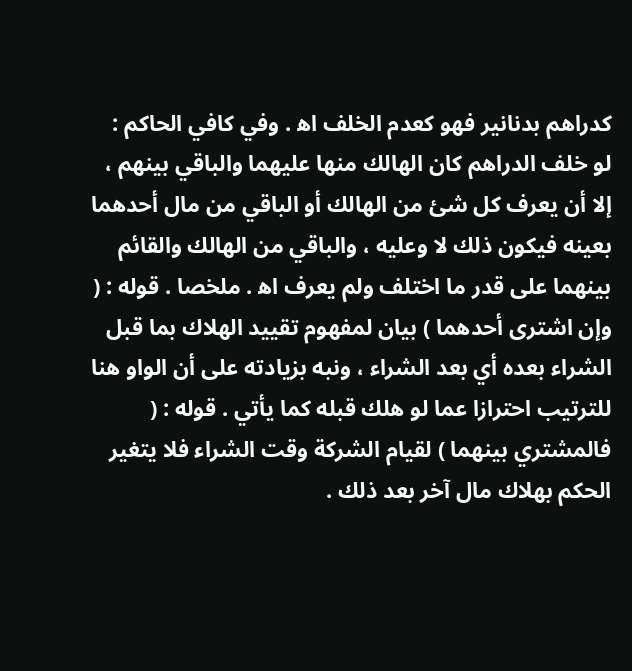كدراهم بدنانير فهو كعدم الخلف اه‍ . وفي كافي الحاكم : لو خلف الدراهم كان الهالك منها عليهما والباقي بينهم ، إلا أن يعرف كل شئ من الهالك أو الباقي من مال أحدهما بعينه فيكون ذلك لا وعليه ، والباقي من الهالك والقائم بينهما على قدر ما اختلف ولم يعرف اه‍ . ملخصا . قوله : ( وإن اشترى أحدهما ) بيان لمفهوم تقييد الهلاك بما قبل الشراء بعده أي بعد الشراء ، ونبه بزيادته على أن الواو هنا للترتيب احترازا عما لو هلك قبله كما يأتي . قوله : ( فالمشتري بينهما ) لقيام الشركة وقت الشراء فلا يتغير الحكم بهلاك مال آخر بعد ذلك .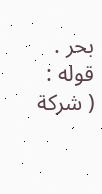بحر . قوله : ( شركة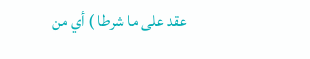عقد على ما شرطا ) أي من